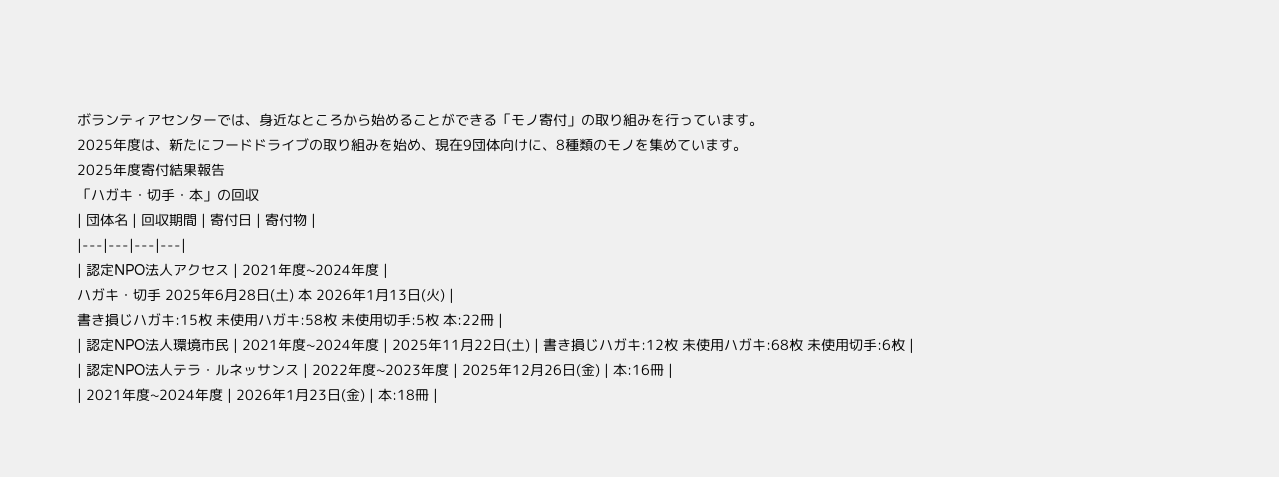ボランティアセンターでは、身近なところから始めることができる「モノ寄付」の取り組みを行っています。
2025年度は、新たにフードドライブの取り組みを始め、現在9団体向けに、8種類のモノを集めています。
2025年度寄付結果報告
「ハガキ・切手・本」の回収
| 団体名 | 回収期間 | 寄付日 | 寄付物 |
|---|---|---|---|
| 認定NPO法人アクセス | 2021年度~2024年度 |
ハガキ・切手 2025年6月28日(土) 本 2026年1月13日(火) |
書き損じハガキ:15枚 未使用ハガキ:58枚 未使用切手:5枚 本:22冊 |
| 認定NPO法人環境市民 | 2021年度~2024年度 | 2025年11月22日(土) | 書き損じハガキ:12枚 未使用ハガキ:68枚 未使用切手:6枚 |
| 認定NPO法人テラ・ルネッサンス | 2022年度~2023年度 | 2025年12月26日(金) | 本:16冊 |
| 2021年度~2024年度 | 2026年1月23日(金) | 本:18冊 |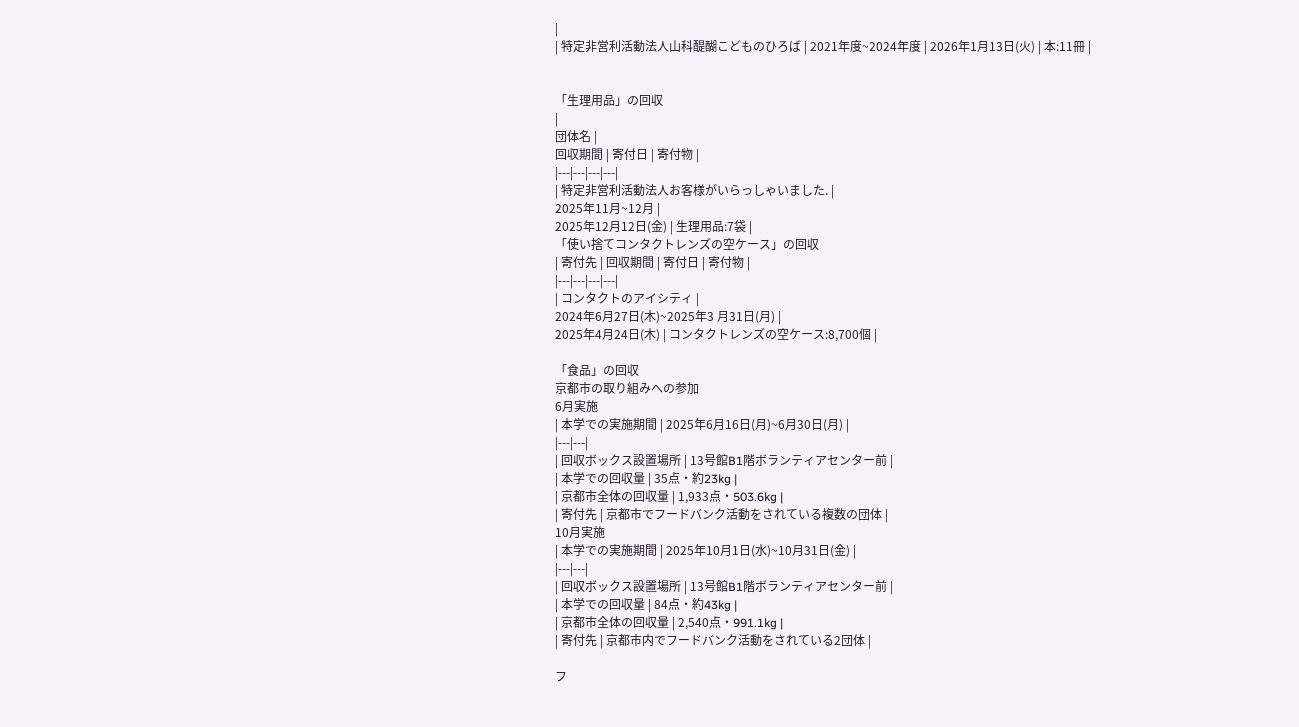|
| 特定非営利活動法人山科醍醐こどものひろば | 2021年度~2024年度 | 2026年1月13日(火) | 本:11冊 |


「生理用品」の回収
|
団体名 |
回収期間 | 寄付日 | 寄付物 |
|---|---|---|---|
| 特定非営利活動法人お客様がいらっしゃいました. |
2025年11月~12月 |
2025年12月12日(金) | 生理用品:7袋 |
「使い捨てコンタクトレンズの空ケース」の回収
| 寄付先 | 回収期間 | 寄付日 | 寄付物 |
|---|---|---|---|
| コンタクトのアイシティ |
2024年6月27日(木)~2025年3 月31日(月) |
2025年4月24日(木) | コンタクトレンズの空ケース:8,700個 |

「食品」の回収
京都市の取り組みへの参加
6月実施
| 本学での実施期間 | 2025年6月16日(月)~6月30日(月) |
|---|---|
| 回収ボックス設置場所 | 13号館B1階ボランティアセンター前 |
| 本学での回収量 | 35点・約23kg |
| 京都市全体の回収量 | 1,933点・503.6kg |
| 寄付先 | 京都市でフードバンク活動をされている複数の団体 |
10月実施
| 本学での実施期間 | 2025年10月1日(水)~10月31日(金) |
|---|---|
| 回収ボックス設置場所 | 13号館B1階ボランティアセンター前 |
| 本学での回収量 | 84点・約43kg |
| 京都市全体の回収量 | 2,540点・991.1kg |
| 寄付先 | 京都市内でフードバンク活動をされている2団体 |

フ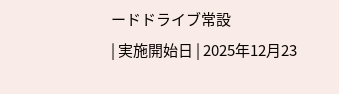ードドライブ常設
| 実施開始日 | 2025年12月23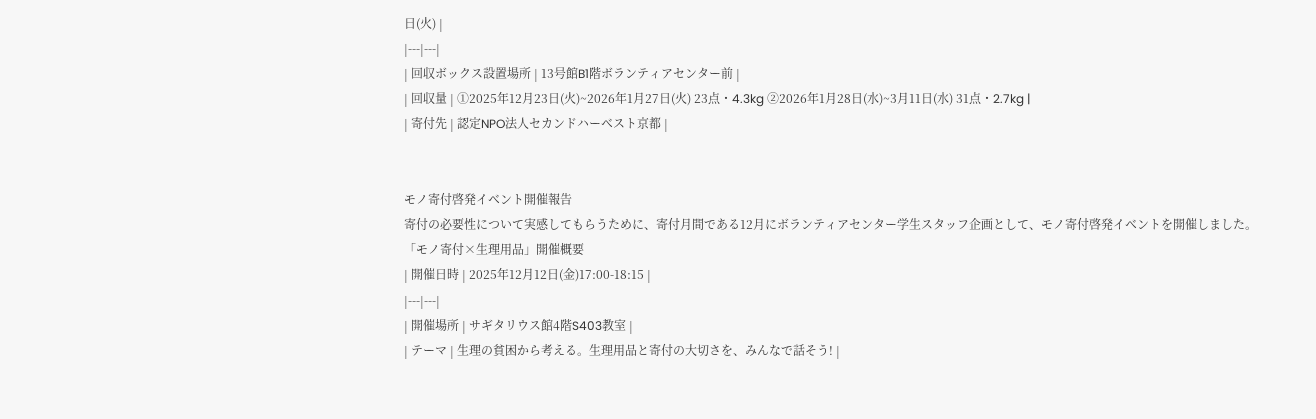日(火) |
|---|---|
| 回収ボックス設置場所 | 13号館B1階ボランティアセンター前 |
| 回収量 | ①2025年12月23日(火)~2026年1月27日(火) 23点・4.3kg ②2026年1月28日(水)~3月11日(水) 31点・2.7kg |
| 寄付先 | 認定NPO法人セカンドハーベスト京都 |


モノ寄付啓発イベント開催報告
寄付の必要性について実感してもらうために、寄付月間である12月にボランティアセンター学生スタッフ企画として、モノ寄付啓発イベントを開催しました。
「モノ寄付×生理用品」開催概要
| 開催日時 | 2025年12月12日(金)17:00-18:15 |
|---|---|
| 開催場所 | サギタリウス館4階S403教室 |
| テーマ | 生理の貧困から考える。生理用品と寄付の大切さを、みんなで話そう! |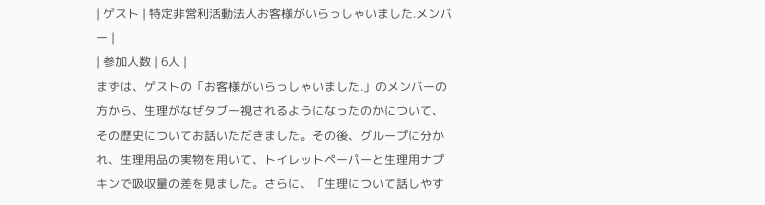| ゲスト | 特定非営利活動法人お客様がいらっしゃいました.メンバー |
| 参加人数 | 6人 |
まずは、ゲストの「お客様がいらっしゃいました.」のメンバーの方から、生理がなぜタブー視されるようになったのかについて、その歴史についてお話いただきました。その後、グループに分かれ、生理用品の実物を用いて、トイレットペーパーと生理用ナプキンで吸収量の差を見ました。さらに、「生理について話しやす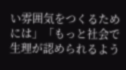い雰囲気をつくるためには」「もっと社会で生理が認められるよう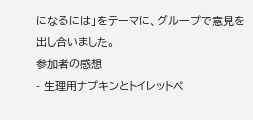になるには」をテーマに、グループで意見を出し合いました。
参加者の感想
- 生理用ナプキンとトイレットペ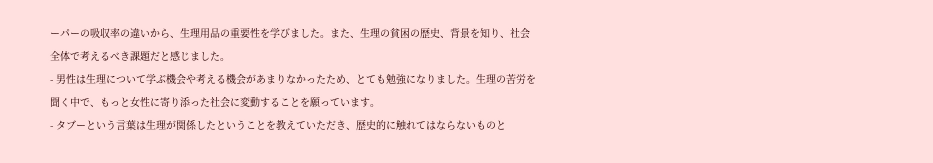ーパーの吸収率の違いから、生理用品の重要性を学びました。また、生理の貧困の歴史、背景を知り、社会全体で考えるべき課題だと感じました。
- 男性は生理について学ぶ機会や考える機会があまりなかったため、とても勉強になりました。生理の苦労を聞く中で、もっと女性に寄り添った社会に変動することを願っています。
- タブーという言葉は生理が関係したということを教えていただき、歴史的に触れてはならないものと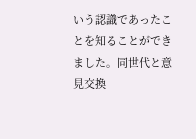いう認識であったことを知ることができました。同世代と意見交換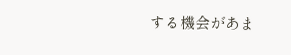する機会があま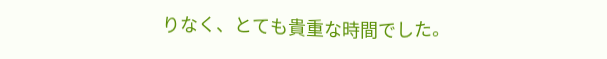りなく、とても貴重な時間でした。